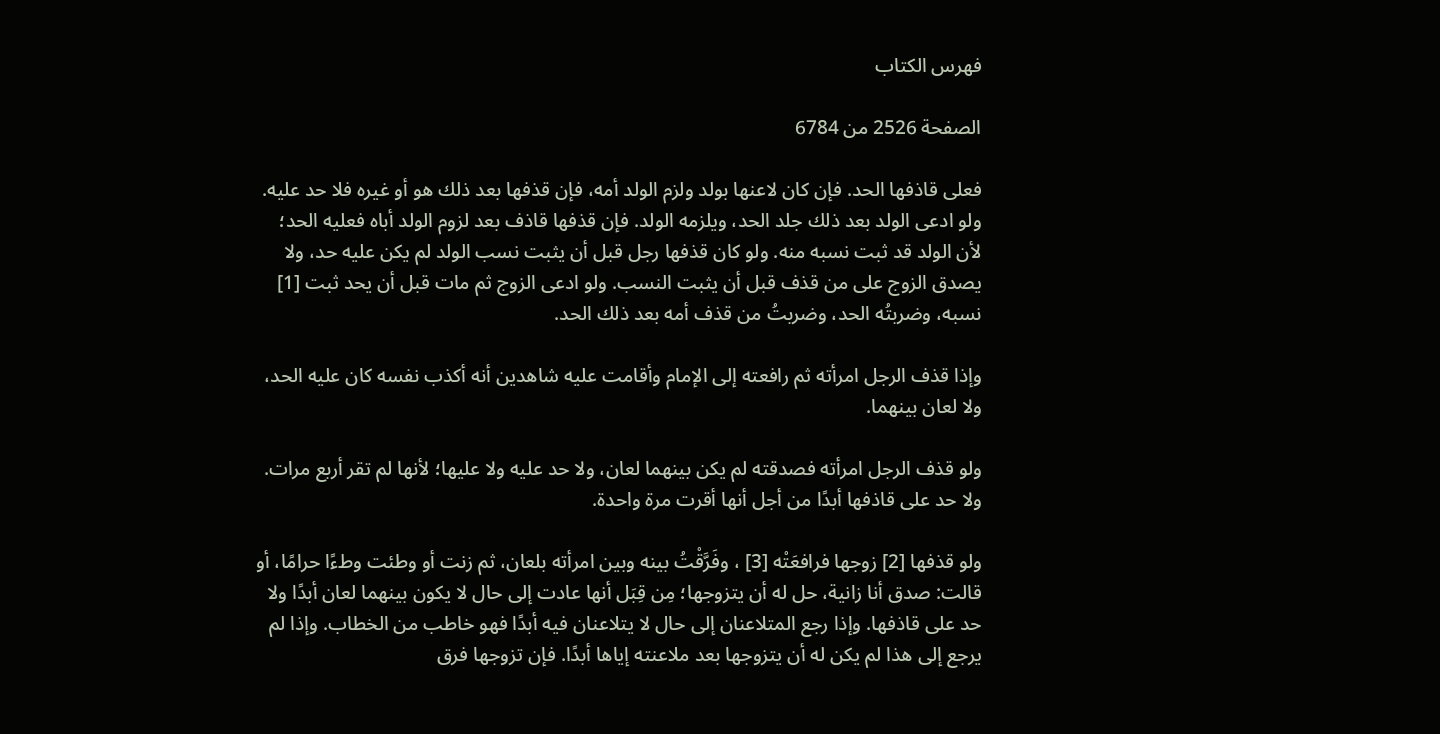فهرس الكتاب

الصفحة 2526 من 6784

فعلى قاذفها الحد. فإن كان لاعنها بولد ولزم الولد أمه، فإن قذفها بعد ذلك هو أو غيره فلا حد عليه. ولو ادعى الولد بعد ذلك جلد الحد، ويلزمه الولد. فإن قذفها قاذف بعد لزوم الولد أباه فعليه الحد؛ لأن الولد قد ثبت نسبه منه. ولو كان قذفها رجل قبل أن يثبت نسب الولد لم يكن عليه حد، ولا يصدق الزوج على من قذف قبل أن يثبت النسب. ولو ادعى الزوج ثم مات قبل أن يحد ثبت [1] نسبه، وضربتُه الحد، وضربتُ من قذف أمه بعد ذلك الحد.

وإذا قذف الرجل امرأته ثم رافعته إلى الإمام وأقامت عليه شاهدين أنه أكذب نفسه كان عليه الحد، ولا لعان بينهما.

ولو قذف الرجل امرأته فصدقته لم يكن بينهما لعان، ولا حد عليه ولا عليها؛ لأنها لم تقر أربع مرات. ولا حد على قاذفها أبدًا من أجل أنها أقرت مرة واحدة.

ولو قذفها [2] زوجها فرافعَتْه [3] ، وفَرَّقْتُ بينه وبين امرأته بلعان، ثم زنت أو وطئت وطءًا حرامًا، أو قالت: صدق أنا زانية، حل له أن يتزوجها؛ مِن قِبَل أنها عادت إلى حال لا يكون بينهما لعان أبدًا ولا حد على قاذفها. وإذا رجع المتلاعنان إلى حال لا يتلاعنان فيه أبدًا فهو خاطب من الخطاب. وإذا لم يرجع إلى هذا لم يكن له أن يتزوجها بعد ملاعنته إياها أبدًا. فإن تزوجها فرق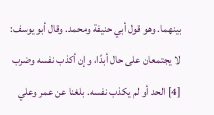بينهما. وهو قول أبي حنيفة ومحمد. وقال أبو يوسف: لا يجتمعان على حال أبدًا، وإن أكذب نفسه وضرب [4] الحد أو لم يكذب نفسه. بلغنا عن عمر وعلي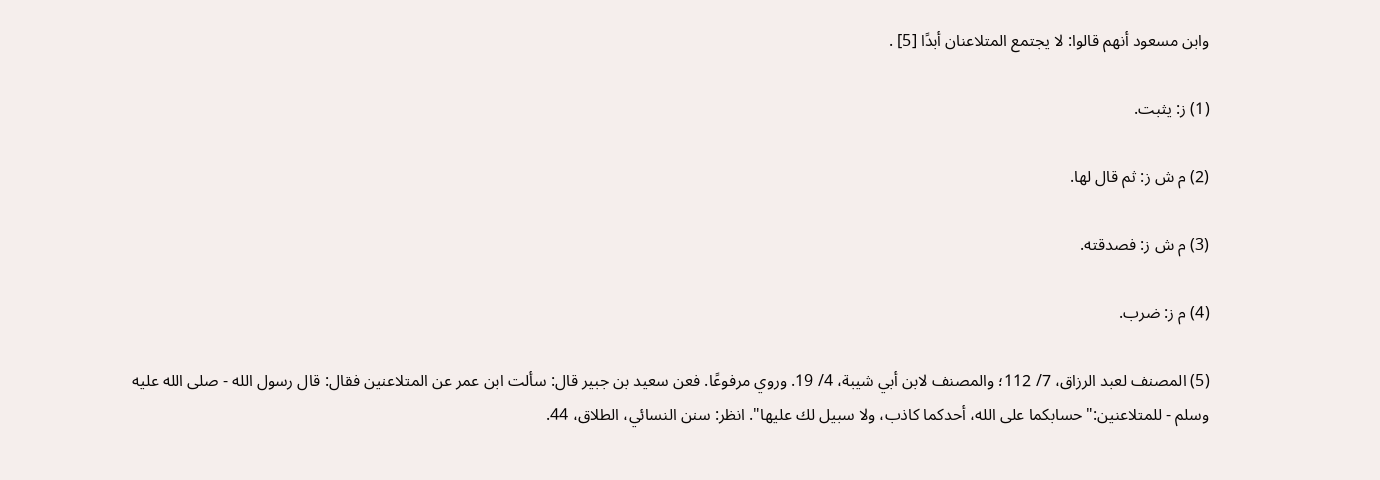وابن مسعود أنهم قالوا: لا يجتمع المتلاعنان أبدًا [5] .

(1) ز: يثبت.

(2) م ش ز: ثم قال لها.

(3) م ش ز: فصدقته.

(4) م ز: ضرب.

(5) المصنف لعبد الرزاق، 7/ 112؛ والمصنف لابن أبي شيبة، 4/ 19. وروي مرفوعًا. فعن سعيد بن جبير قال: سألت ابن عمر عن المتلاعنين فقال: قال رسول الله - صلى الله عليه وسلم - للمتلاعنين:"حسابكما على الله، أحدكما كاذب، ولا سبيل لك عليها". انظر: سنن النسائي، الطلاق، 44.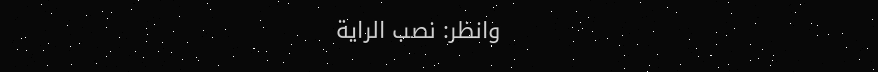وانظر: نصب الراية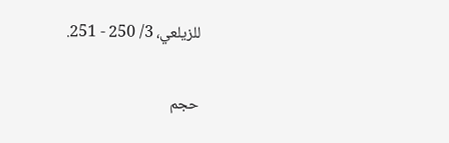للزيلعي، 3/ 250 - 251.

حجم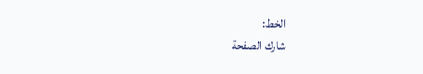الخط:
شارك الصفحة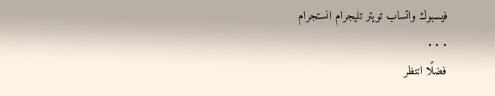فيسبوك واتساب تويتر تليجرام انستجرام
. . .
فضلًا انتظر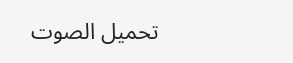تحميل الصوت